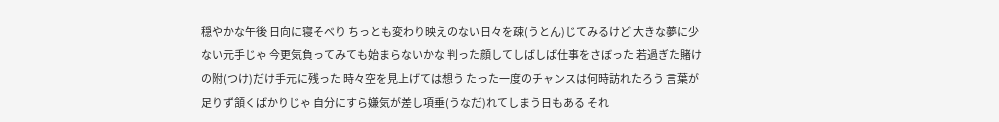穏やかな午後 日向に寝そべり ちっとも変わり映えのない日々を疎(うとん)じてみるけど 大きな夢に少ない元手じゃ 今更気負ってみても始まらないかな 判った顔してしばしば仕事をさぼった 若過ぎた賭けの附(つけ)だけ手元に残った 時々空を見上げては想う たった一度のチャンスは何時訪れたろう 言葉が足りず頷くばかりじゃ 自分にすら嫌気が差し項垂(うなだ)れてしまう日もある それ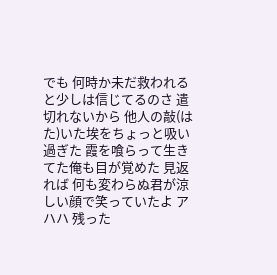でも 何時か未だ救われると少しは信じてるのさ 遣切れないから 他人の敲(はた)いた埃をちょっと吸い過ぎた 霞を喰らって生きてた俺も目が覚めた 見返れば 何も変わらぬ君が涼しい顔で笑っていたよ アハハ 残った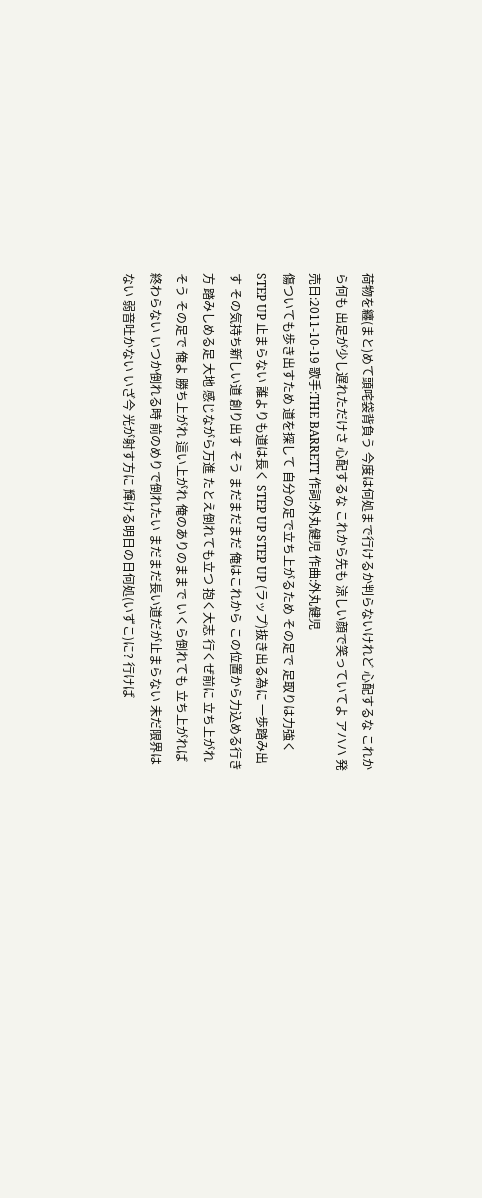荷物を纏(まと)めて頭咤袋背負う 今度は何処まで行けるか判らないけれど 心配するな これから何も 出足が少し遅れただけさ 心配するな これから先も 涼しい顔で笑っていてよ アハハ 発売日:2011-10-19 歌手:THE BARRETT 作詞:外丸健児 作曲:外丸健児
傷ついても歩き出すため 道を探して 自分の足で立ち上がるため その足で 足取りは力強く STEP UP 止まらない 誰よりも道は長く STEP UP STEP UP (ラップ)抜き出る為に 一歩踏み出す その気持ち新しい道 創り出す そう まだまだまだ 俺はこれから この位置から力込める行き方 踏みしめる足 大地 感じながら万進 たとえ倒れても立つ 抱く大志 行くぜ前に 立ち上がれ そう その足で 俺よ 勝ち上がれ 這い上がれ 俺のありのままで いくら倒れても 立ち上がれば終わらない いつか倒れる時 前のめりで倒れたい まだまだ長い道だが止まらない 未だ限界はない 弱音吐かない いざ今 光が射す方に 輝ける明日の日何処(いずこ)に? 行けば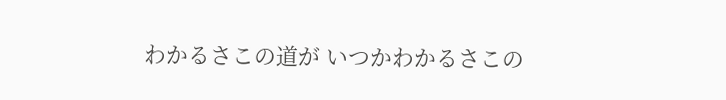わかるさこの道が いつかわかるさこの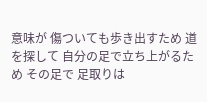意味が 傷ついても歩き出すため 道を探して 自分の足で立ち上がるため その足で 足取りは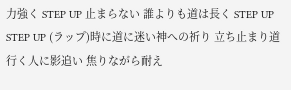力強く STEP UP 止まらない 誰よりも道は長く STEP UP STEP UP (ラップ)時に道に迷い神への祈り 立ち止まり道行く人に影追い 焦りながら耐え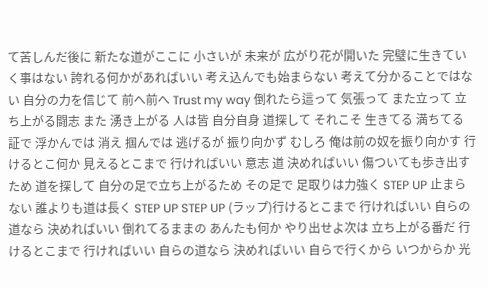て苦しんだ後に 新たな道がここに 小さいが 未来が 広がり花が開いた 完璧に生きていく事はない 誇れる何かがあればいい 考え込んでも始まらない 考えて分かることではない 自分の力を信じて 前へ前へ Trust my way 倒れたら這って 気張って また立って 立ち上がる闘志 また 湧き上がる 人は皆 自分自身 道探して それこそ 生きてる 満ちてる 証で 浮かんでは 消え 掴んでは 逃げるが 振り向かず むしろ 俺は前の奴を振り向かす 行けるとこ何か 見えるとこまで 行ければいい 意志 道 決めればいい 傷ついても歩き出すため 道を探して 自分の足で立ち上がるため その足で 足取りは力強く STEP UP 止まらない 誰よりも道は長く STEP UP STEP UP (ラップ)行けるとこまで 行ければいい 自らの道なら 決めればいい 倒れてるままの あんたも何か やり出せよ次は 立ち上がる番だ 行けるとこまで 行ければいい 自らの道なら 決めればいい 自らで行くから いつからか 光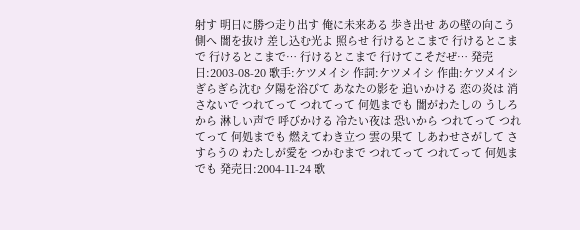射す 明日に勝つ走り出す 俺に未来ある 歩き出せ あの壁の向こう側へ 闇を抜け 差し込む光よ 照らせ 行けるとこまで 行けるとこまで 行けるとこまで… 行けるとこまで 行けてこそだぜ… 発売日:2003-08-20 歌手:ケツメイシ 作詞:ケツメイシ 作曲:ケツメイシ
ぎらぎら沈む 夕陽を浴びて あなたの影を 追いかける 恋の炎は 消さないで つれてって つれてって 何処までも 闇がわたしの うしろから 淋しい声で 呼びかける 冷たい夜は 恐いから つれてって つれてって 何処までも 燃えてわき立つ 雲の果て しあわせさがして さすらうの わたしが愛を つかむまで つれてって つれてって 何処までも 発売日:2004-11-24 歌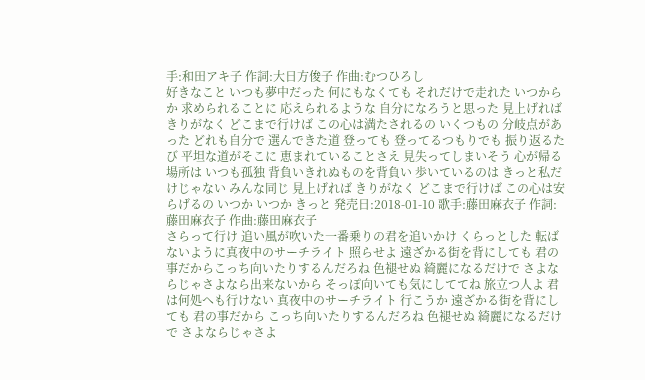手:和田アキ子 作詞:大日方俊子 作曲:むつひろし
好きなこと いつも夢中だった 何にもなくても それだけで走れた いつからか 求められることに 応えられるような 自分になろうと思った 見上げれば きりがなく どこまで行けば この心は満たされるの いくつもの 分岐点があった どれも自分で 選んできた道 登っても 登ってるつもりでも 振り返るたび 平坦な道がそこに 恵まれていることさえ 見失ってしまいそう 心が帰る場所は いつも孤独 背負いきれぬものを背負い 歩いているのは きっと私だけじゃない みんな同じ 見上げれば きりがなく どこまで行けば この心は安らげるの いつか いつか きっと 発売日:2018-01-10 歌手:藤田麻衣子 作詞:藤田麻衣子 作曲:藤田麻衣子
さらって行け 追い風が吹いた一番乗りの君を追いかけ くらっとした 転ばないように真夜中のサーチライト 照らせよ 遠ざかる街を背にしても 君の事だからこっち向いたりするんだろね 色褪せぬ 綺麗になるだけで さよならじゃさよなら出来ないから そっぽ向いても気にしててね 旅立つ人よ 君は何処へも行けない 真夜中のサーチライト 行こうか 遠ざかる街を背にしても 君の事だから こっち向いたりするんだろね 色褪せぬ 綺麗になるだけで さよならじゃさよ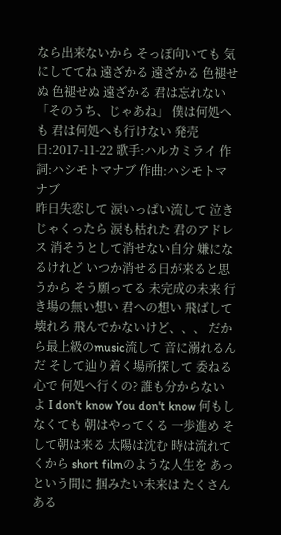なら出来ないから そっぽ向いても 気にしててね 遠ざかる 遠ざかる 色褪せぬ 色褪せぬ 遠ざかる 君は忘れない 「そのうち、じゃあね」 僕は何処へも 君は何処へも行けない 発売日:2017-11-22 歌手:ハルカミライ 作詞:ハシモトマナブ 作曲:ハシモトマナブ
昨日失恋して 涙いっぱい流して 泣きじゃくったら 涙も枯れた 君のアドレス 消そうとして消せない自分 嫌になるけれど いつか消せる日が来ると思うから そう願ってる 未完成の未来 行き場の無い想い 君への想い 飛ばして壊れろ 飛んでかないけど、、、 だから最上級のmusic流して 音に溺れるんだ そして辿り着く場所探して 委ねる心で 何処へ行くの? 誰も分からないよ I don't know You don't know 何もしなくても 朝はやってくる 一歩進め そして朝は来る 太陽は沈む 時は流れてくから short filmのような人生を あっという間に 掴みたい未来は たくさんある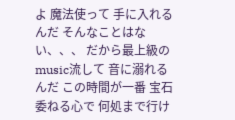よ 魔法使って 手に入れるんだ そんなことはない、、、 だから最上級のmusic流して 音に溺れるんだ この時間が一番 宝石 委ねる心で 何処まで行け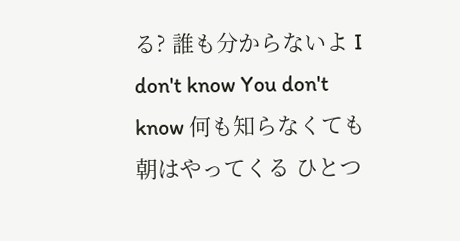る? 誰も分からないよ I don't know You don't know 何も知らなくても 朝はやってくる ひとつ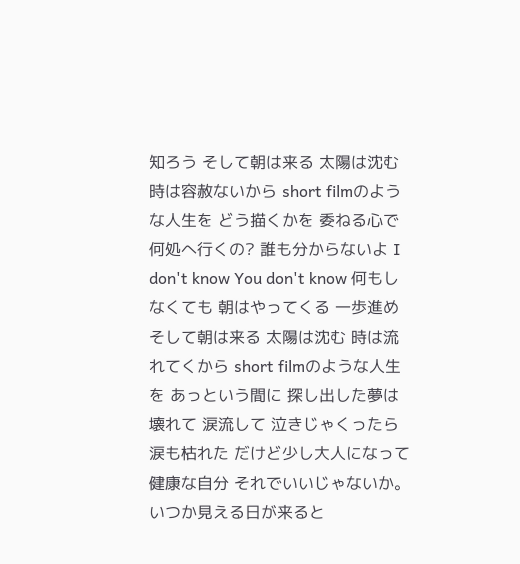知ろう そして朝は来る 太陽は沈む 時は容赦ないから short filmのような人生を どう描くかを 委ねる心で 何処へ行くの? 誰も分からないよ I don't know You don't know 何もしなくても 朝はやってくる 一歩進め そして朝は来る 太陽は沈む 時は流れてくから short filmのような人生を あっという間に 探し出した夢は壊れて 涙流して 泣きじゃくったら 涙も枯れた だけど少し大人になって 健康な自分 それでいいじゃないか。 いつか見える日が来ると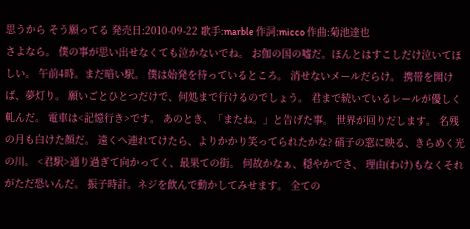思うから そう願ってる 発売日:2010-09-22 歌手:marble 作詞:micco 作曲:菊池達也
さよなら。 僕の事が思い出せなくても泣かないでね。 お伽の国の嘘だ。ほんとはすこしだけ泣いてほしい。 午前4時。まだ暗い駅。 僕は始発を待っているところ。 消せないメールだらけ。 携帯を開けば、夢灯り。 願いごとひとつだけで、何処まで行けるのでしょう。 君まで続いているレールが優しく軋んだ。 電車は<記憶行き>です。 あのとき、「またね。」と告げた事。 世界が回りだします。 名残の月も白けた顔だ。 遠くへ連れてけたら、よりかかり笑ってられたかな? 硝子の窓に映る、きらめく光の川。 <君駅>通り過ぎて向かってく、最果ての街。 何故かなぁ、穏やかでさ、 理由(わけ)もなくそれがただ恐いんだ。 振子時計。ネジを飲んで動かしてみせます。 全ての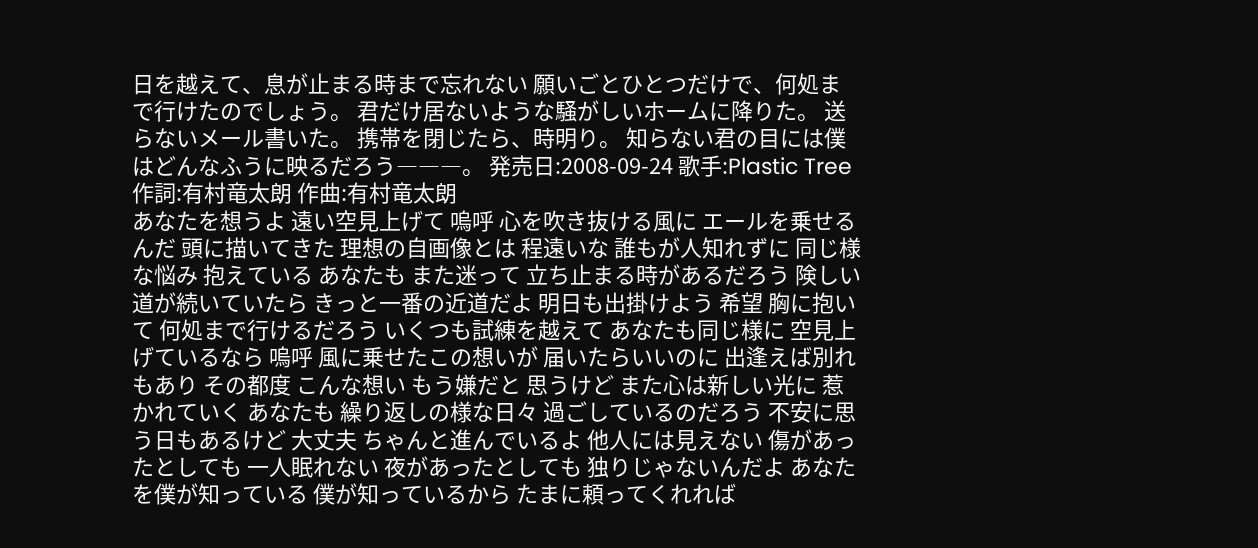日を越えて、息が止まる時まで忘れない 願いごとひとつだけで、何処まで行けたのでしょう。 君だけ居ないような騒がしいホームに降りた。 送らないメール書いた。 携帯を閉じたら、時明り。 知らない君の目には僕はどんなふうに映るだろう―――。 発売日:2008-09-24 歌手:Plastic Tree 作詞:有村竜太朗 作曲:有村竜太朗
あなたを想うよ 遠い空見上げて 嗚呼 心を吹き抜ける風に エールを乗せるんだ 頭に描いてきた 理想の自画像とは 程遠いな 誰もが人知れずに 同じ様な悩み 抱えている あなたも また迷って 立ち止まる時があるだろう 険しい道が続いていたら きっと一番の近道だよ 明日も出掛けよう 希望 胸に抱いて 何処まで行けるだろう いくつも試練を越えて あなたも同じ様に 空見上げているなら 嗚呼 風に乗せたこの想いが 届いたらいいのに 出逢えば別れもあり その都度 こんな想い もう嫌だと 思うけど また心は新しい光に 惹かれていく あなたも 繰り返しの様な日々 過ごしているのだろう 不安に思う日もあるけど 大丈夫 ちゃんと進んでいるよ 他人には見えない 傷があったとしても 一人眠れない 夜があったとしても 独りじゃないんだよ あなたを僕が知っている 僕が知っているから たまに頼ってくれれば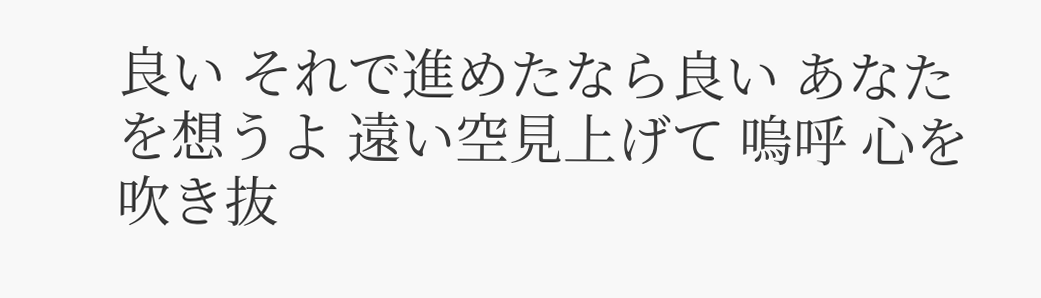良い それで進めたなら良い あなたを想うよ 遠い空見上げて 嗚呼 心を吹き抜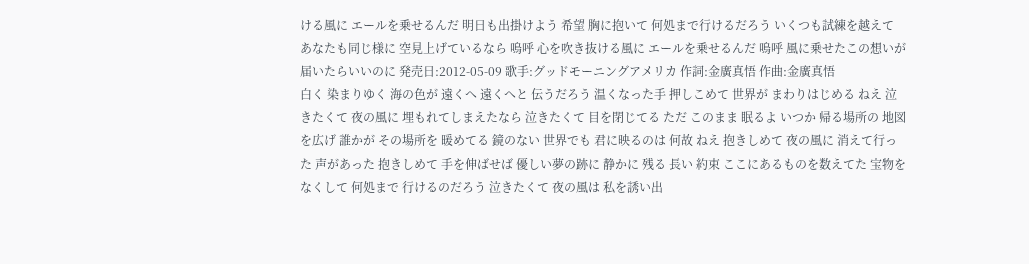ける風に エールを乗せるんだ 明日も出掛けよう 希望 胸に抱いて 何処まで行けるだろう いくつも試練を越えて あなたも同じ様に 空見上げているなら 嗚呼 心を吹き抜ける風に エールを乗せるんだ 嗚呼 風に乗せたこの想いが 届いたらいいのに 発売日:2012-05-09 歌手:グッドモーニングアメリカ 作詞:金廣真悟 作曲:金廣真悟
白く 染まりゆく 海の色が 遠くへ 遠くへと 伝うだろう 温くなった手 押しこめて 世界が まわりはじめる ねえ 泣きたくて 夜の風に 埋もれてしまえたなら 泣きたくて 目を閉じてる ただ このまま 眠るよ いつか 帰る場所の 地図を広げ 誰かが その場所を 暖めてる 鏡のない 世界でも 君に映るのは 何故 ねえ 抱きしめて 夜の風に 消えて行った 声があった 抱きしめて 手を伸ばせば 優しい夢の跡に 静かに 残る 長い 約束 ここにあるものを数えてた 宝物をなくして 何処まで 行けるのだろう 泣きたくて 夜の風は 私を誘い出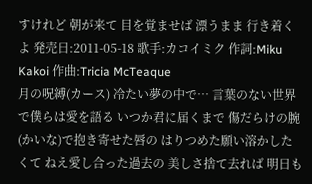すけれど 朝が来て 目を覚ませば 漂うまま 行き着くよ 発売日:2011-05-18 歌手:カコイミク 作詞:Miku Kakoi 作曲:Tricia McTeaque
月の呪縛(カース) 冷たい夢の中で… 言葉のない世界で僕らは愛を語る いつか君に届くまで 傷だらけの腕(かいな)で抱き寄せた唇の はりつめた願い溶かしたくて ねえ愛し合った過去の 美しさ捨て去れば 明日も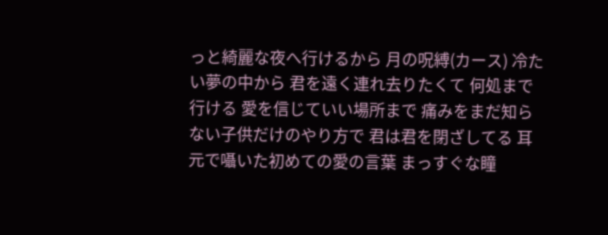っと綺麗な夜へ行けるから 月の呪縛(カース) 冷たい夢の中から 君を遠く連れ去りたくて 何処まで行ける 愛を信じていい場所まで 痛みをまだ知らない子供だけのやり方で 君は君を閉ざしてる 耳元で囁いた初めての愛の言葉 まっすぐな瞳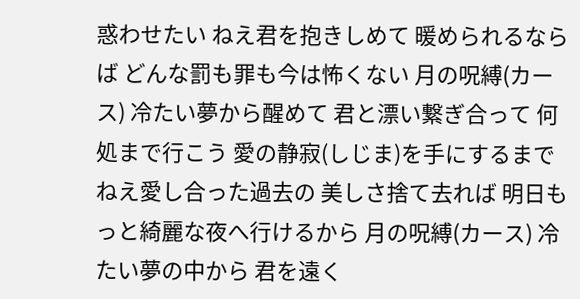惑わせたい ねえ君を抱きしめて 暖められるならば どんな罰も罪も今は怖くない 月の呪縛(カース) 冷たい夢から醒めて 君と漂い繋ぎ合って 何処まで行こう 愛の静寂(しじま)を手にするまで ねえ愛し合った過去の 美しさ捨て去れば 明日もっと綺麗な夜へ行けるから 月の呪縛(カース) 冷たい夢の中から 君を遠く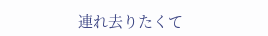連れ去りたくて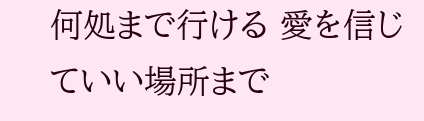何処まで行ける 愛を信じていい場所まで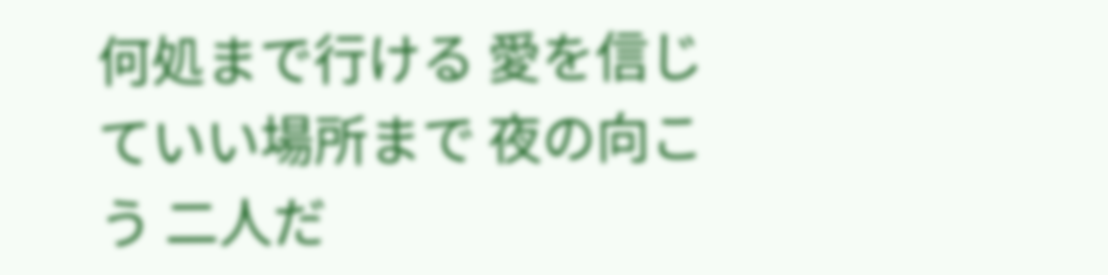何処まで行ける 愛を信じていい場所まで 夜の向こう 二人だ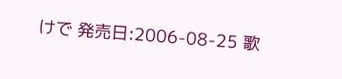けで 発売日:2006-08-25 歌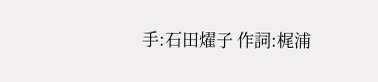手:石田燿子 作詞:梶浦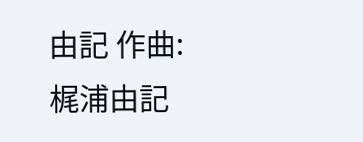由記 作曲:梶浦由記